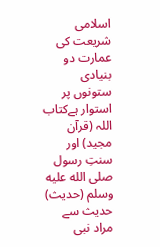اسلامی شریعت کی عمارت دو بنیادی ستونوں پر استوار ہےکتاب اللہ (قرآن مجید) اور سنتِ رسول صلى الله عليه وسلم (حدیث) حدیث سے مراد نبی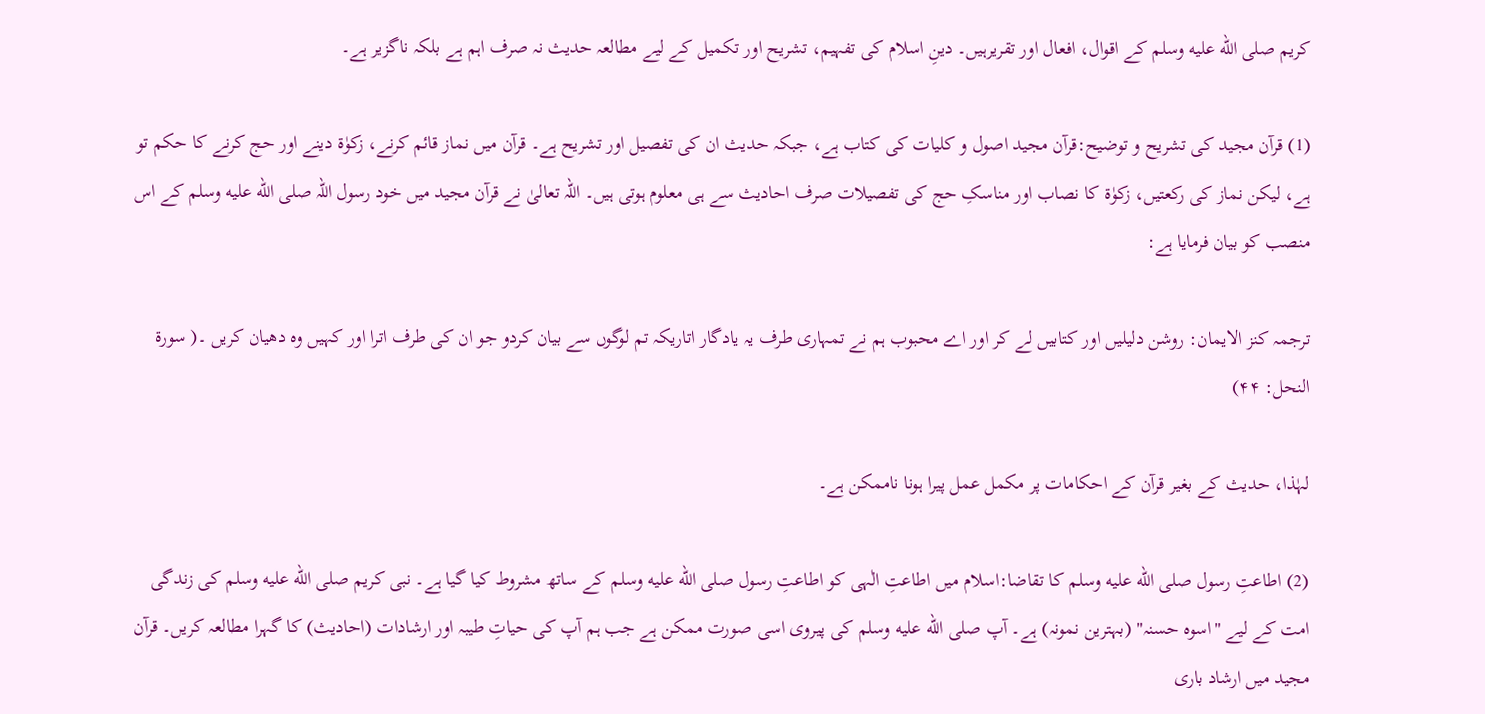کریم صلى الله عليه وسلم کے اقوال، افعال اور تقریرہیں۔ دینِ اسلام کی تفہیم، تشریح اور تکمیل کے لیے مطالعہ حدیث نہ صرف اہم ہے بلکہ ناگزیر ہے۔

(1) قرآن مجید کی تشریح و توضیح:قرآن مجید اصول و کلیات کی کتاب ہے، جبکہ حدیث ان کی تفصیل اور تشریح ہے۔ قرآن میں نماز قائم کرنے، زکوٰۃ دینے اور حج کرنے کا حکم تو ہے، لیکن نماز کی رکعتیں، زکوٰۃ کا نصاب اور مناسکِ حج کی تفصیلات صرف احادیث سے ہی معلوم ہوتی ہیں۔ اللہ تعالیٰ نے قرآن مجید میں خود رسول اللہ صلى الله عليه وسلم کے اس منصب کو بیان فرمایا ہے:

ترجمہ کنز الایمان: روشن دلیلیں اور کتابیں لے کر اور اے محبوب ہم نے تمہاری طرف یہ یادگار اتاریکہ تم لوگوں سے بیان کردو جو ان کی طرف اترا اور کہیں وہ دھیان کریں ۔( سورۃ النحل: ۴۴)

لہٰذا، حدیث کے بغیر قرآن کے احکامات پر مکمل عمل پیرا ہونا ناممکن ہے۔

(2) اطاعتِ رسول صلى الله عليه وسلم کا تقاضا:اسلام میں اطاعتِ الٰہی کو اطاعتِ رسول صلى الله عليه وسلم کے ساتھ مشروط کیا گیا ہے۔ نبی کریم صلى الله عليه وسلم کی زندگی امت کے لیے "اسوہ حسنہ" (بہترین نمونہ) ہے۔ آپ صلى الله عليه وسلم کی پیروی اسی صورت ممکن ہے جب ہم آپ کی حیاتِ طیبہ اور ارشادات (احادیث) کا گہرا مطالعہ کریں۔ قرآن مجید میں ارشاد باری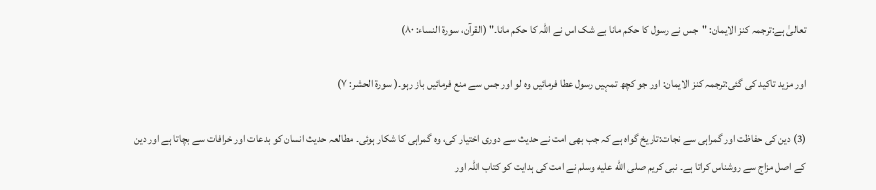تعالیٰ ہے:ترجمہ کنز الایمان: "جس نے رسول کا حکم مانا بے شک اس نے اللہ کا حکم مانا۔" (القرآن، سورۃ النساء: ۸۰)

اور مزید تاکید کی گئی:ترجمہ کنز الایمان: اور جو کچھ تمہیں رسول عطا فرمائیں وہ لو اور جس سے منع فرمائیں باز رہو۔( سورۃ الحشر: ۷)

(3) دین کی حفاظت اور گمراہی سے نجات:تاریخ گواہ ہے کہ جب بھی امت نے حدیث سے دوری اختیار کی، وہ گمراہی کا شکار ہوئی۔ مطالعہ حدیث انسان کو بدعات اور خرافات سے بچاتا ہے اور دین کے اصل مزاج سے روشناس کراتا ہے۔ نبی کریم صلى الله عليه وسلم نے امت کی ہدایت کو کتاب اللہ اور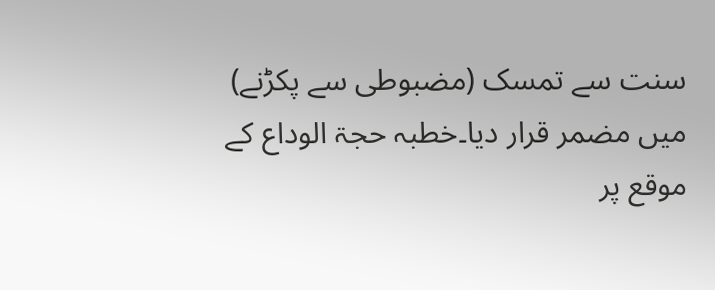سنت سے تمسک (مضبوطی سے پکڑنے) میں مضمر قرار دیا۔خطبہ حجۃ الوداع کے موقع پر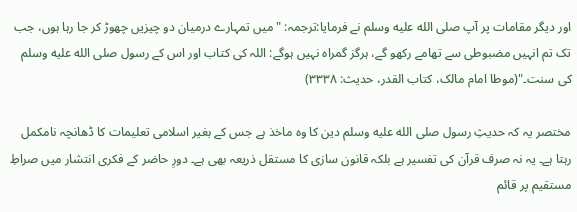اور دیگر مقامات پر آپ صلى الله عليه وسلم نے فرمایا:ترجمہ: "میں تمہارے درمیان دو چیزیں چھوڑ کر جا رہا ہوں، جب تک تم انہیں مضبوطی سے تھامے رکھو گے، ہرگز گمراہ نہیں ہوگے: اللہ کی کتاب اور اس کے رسول صلى الله عليه وسلم کی سنت۔"(موطا امام مالک، کتاب القدر، حدیث: ۳۳۳۸)

مختصر یہ کہ حدیثِ رسول صلى الله عليه وسلم دین کا وہ ماخذ ہے جس کے بغیر اسلامی تعلیمات کا ڈھانچہ نامکمل رہتا ہے۔ یہ نہ صرف قرآن کی تفسیر ہے بلکہ قانون سازی کا مستقل ذریعہ بھی ہے۔ دورِ حاضر کے فکری انتشار میں صراطِ مستقیم پر قائم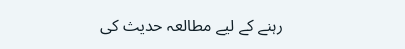رہنے کے لیے مطالعہ حدیث کی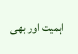اہمیت اور بھی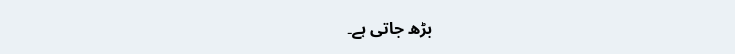بڑھ جاتی ہے۔